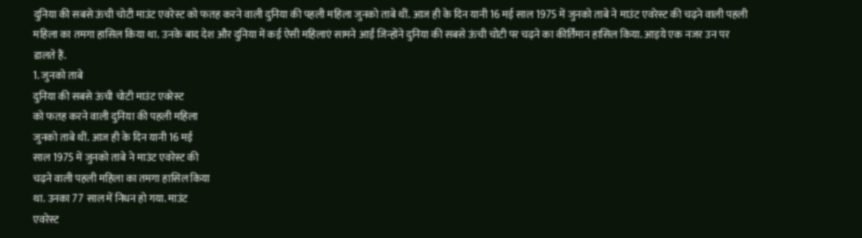दुनिया की सबसे ऊंची चोटी माउंट एवरेस्ट को फतह करने वाली दुनिया की पहली महिला जुनको ताबे थीं. आज ही के दिन यानी 16 मई साल 1975 में जुनको ताबे ने माउंट एवरेस्ट की चढ़ने वाली पहली महिला का तमगा हासिल किया था. उनके बाद देश और दुनिया में कई ऐसी महिलाएं सामने आईं जिन्होंने दुनिया की सबसे ऊंची चोटी पर चढ़ने का कीर्तिमान हासिल किया. आइये एक नजर उन पर डालते हैं.
1. जुनको ताबे
दुनिया की सबसे ऊंची चोटी माउंट एवरेस्ट
को फतह करने वाली दुनिया की पहली महिला
जुनको ताबे थीं. आज ही के दिन यानी 16 मई
साल 1975 में जुनको ताबे ने माउंट एवरेस्ट की
चढ़ने वाली पहली महिला का तमगा हासिल किया
था. उनका 77 साल में निधन हो गया. माउंट
एवरेस्ट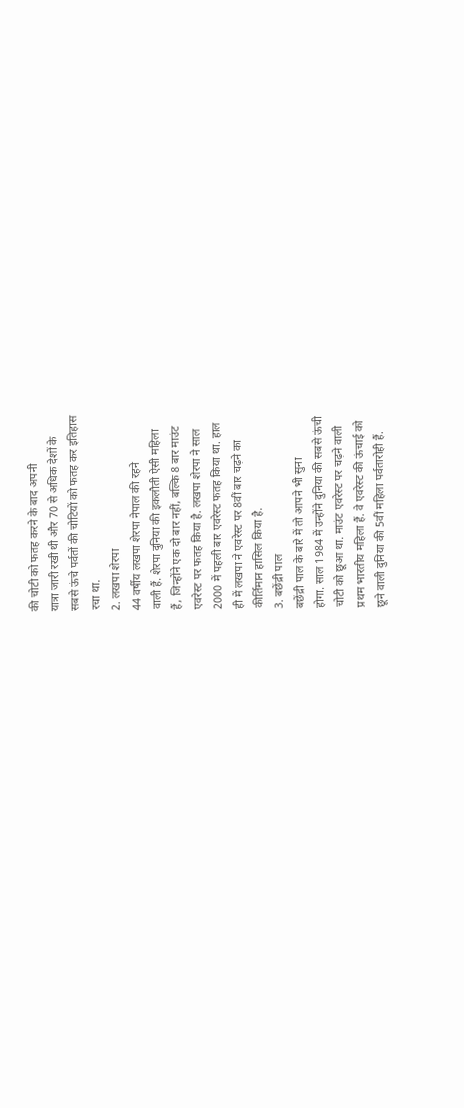की चोटी को फतह करने के बाद अपनी
यात्रा जारी रखी थी और 70 से अधिक देशों के
सबसे ऊंचे पर्वतों की चोटियों को फतह कर इतिहास
रचा था.
2. लखपा शेरपा
44 वर्षीय लखपा शेरपा नेपाल की रहने
वाली हैं. शेरपा दुनिया की इकलौती ऐसी महिला
हैं, जिन्होंने एक दो बार नहीं, बल्कि 8 बार माउंट
एवरेस्ट पर फतह किया है. लखपा शेरपा ने साल
2000 में पहली बार एवरेस्ट फतह किया था. हाल
ही में लखपा ने एवरेस्ट पर 8वीं बार चढ़ने का
कीर्तिमान हासिल किया है.
3. बछेंद्री पाल
बछेंद्री पाल के बारे में तो आपने भी सुना
होगा. साल 1984 में उन्होंने दुनिया की सबसे ऊंची
चोटी को छूआ था. माउंट एवरेस्ट पर चढ़ने वाली
प्रथम भारतीय महिला हैं. वे एवरेस्ट की ऊंचाई को
छूने वाली दुनिया की 5वीं महिला पर्वतारोही हैं.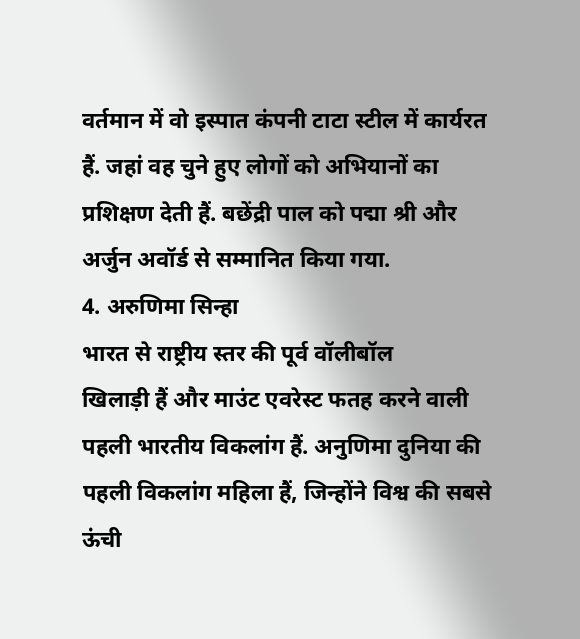वर्तमान में वो इस्पात कंपनी टाटा स्टील में कार्यरत
हैं. जहां वह चुने हुए लोगों को अभियानों का
प्रशिक्षण देती हैं. बछेंद्री पाल को पद्मा श्री और
अर्जुन अवॉर्ड से सम्मानित किया गया.
4. अरुणिमा सिन्हा
भारत से राष्ट्रीय स्तर की पूर्व वॉलीबॉल
खिलाड़ी हैं और माउंट एवरेस्ट फतह करने वाली
पहली भारतीय विकलांग हैं. अनुणिमा दुनिया की
पहली विकलांग महिला हैं, जिन्होंने विश्व की सबसे
ऊंची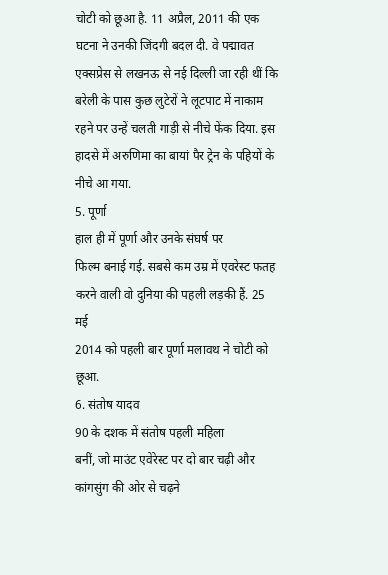चोटी को छूआ है. 11 अप्रैल, 2011 की एक
घटना ने उनकी जिंदगी बदल दी. वे पद्मावत
एक्सप्रेस से लखनऊ से नई दिल्ली जा रही थीं कि
बरेली के पास कुछ लुटेरों ने लूटपाट में नाकाम
रहने पर उन्हें चलती गाड़ी से नीचे फेंक दिया. इस
हादसे में अरुणिमा का बायां पैर ट्रेन के पहियों के
नीचे आ गया.
5. पूर्णा
हाल ही में पूर्णा और उनके संघर्ष पर
फिल्म बनाई गई. सबसे कम उम्र में एवरेस्ट फतह
करने वाली वो दुनिया की पहली लड़की हैं. 25 मई
2014 को पहली बार पूर्णा मलावथ ने चोटी को
छूआ.
6. संतोष यादव
90 के दशक में संतोष पहली महिला
बनीं, जो माउंट एवेरेस्ट पर दो बार चढ़ी और
कांगसुंग की ओर से चढ़ने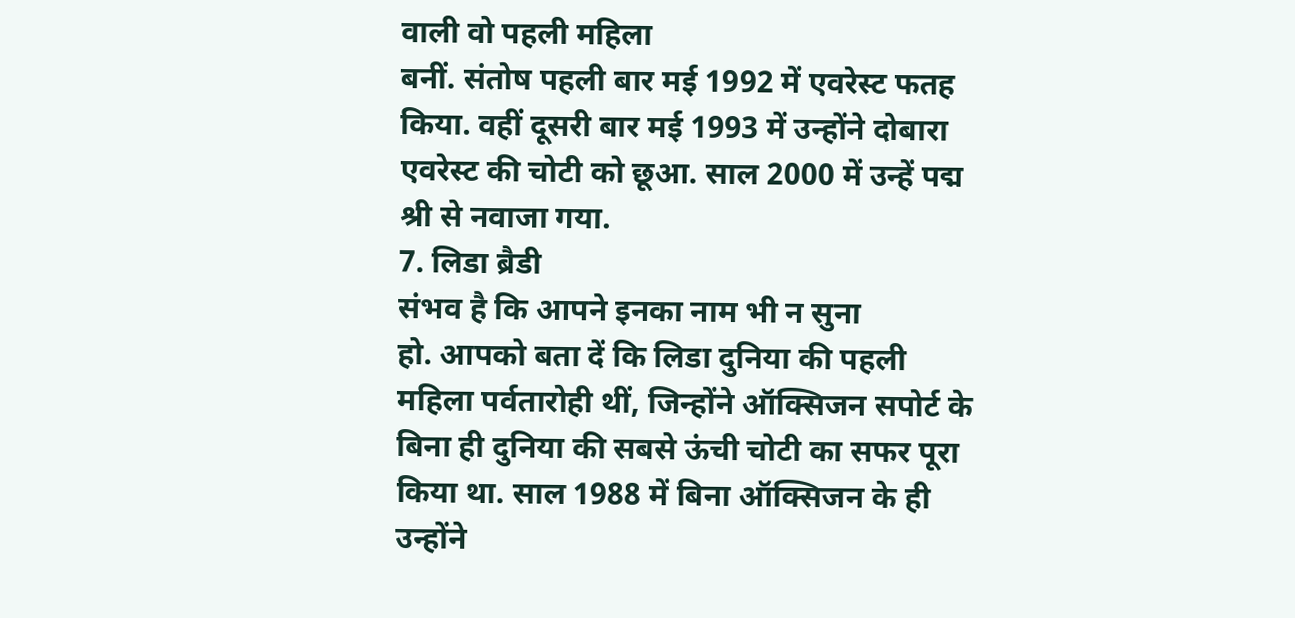वाली वो पहली महिला
बनीं. संतोष पहली बार मई 1992 में एवरेस्ट फतह
किया. वहीं दूसरी बार मई 1993 में उन्होंने दोबारा
एवरेस्ट की चोटी को छूआ. साल 2000 में उन्हें पद्म
श्री से नवाजा गया.
7. लिडा ब्रैडी
संभव है कि आपने इनका नाम भी न सुना
हो. आपको बता दें कि लिडा दुनिया की पहली
महिला पर्वतारोही थीं, जिन्होंने ऑक्सिजन सपोर्ट के
बिना ही दुनिया की सबसे ऊंची चोटी का सफर पूरा
किया था. साल 1988 में बिना ऑक्सिजन के ही
उन्होंने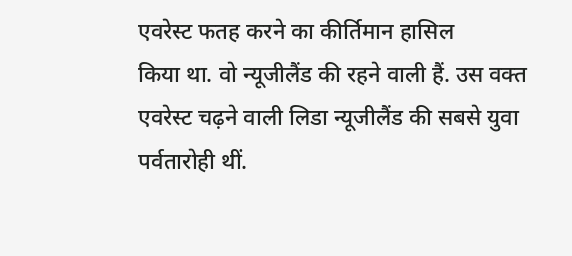एवरेस्ट फतह करने का कीर्तिमान हासिल
किया था. वो न्यूजीलैंड की रहने वाली हैं. उस वक्त
एवरेस्ट चढ़ने वाली लिडा न्यूजीलैंड की सबसे युवा
पर्वतारोही थीं.